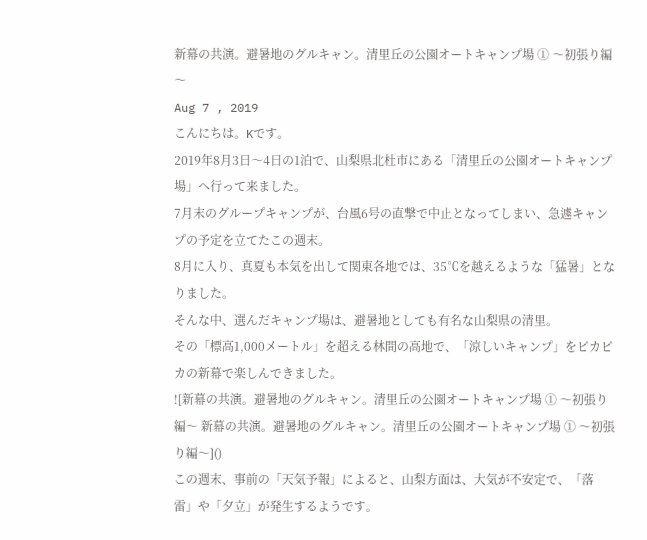新幕の共演。避暑地のグルキャン。清里丘の公園オートキャンプ場 ① 〜初張り編〜
Aug 7 , 2019
こんにちは。Kです。
2019年8月3日〜4日の1泊で、山梨県北杜市にある「清里丘の公園オートキャンプ場」へ行って来ました。
7月末のグループキャンプが、台風6号の直撃で中止となってしまい、急遽キャンプの予定を立てたこの週末。
8月に入り、真夏も本気を出して関東各地では、35℃を越えるような「猛暑」となりました。
そんな中、選んだキャンプ場は、避暑地としても有名な山梨県の清里。
その「標高1,000メートル」を超える林間の高地で、「涼しいキャンプ」をピカピカの新幕で楽しんできました。
![新幕の共演。避暑地のグルキャン。清里丘の公園オートキャンプ場 ① 〜初張り編〜 新幕の共演。避暑地のグルキャン。清里丘の公園オートキャンプ場 ① 〜初張り編〜]()
この週末、事前の「天気予報」によると、山梨方面は、大気が不安定で、「落雷」や「夕立」が発生するようです。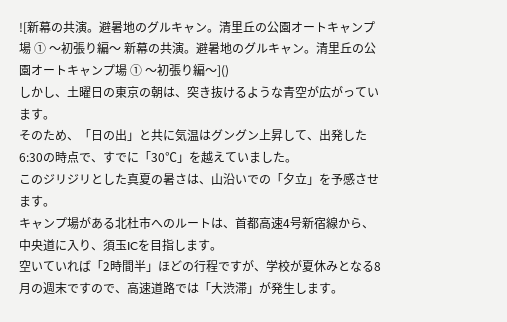![新幕の共演。避暑地のグルキャン。清里丘の公園オートキャンプ場 ① 〜初張り編〜 新幕の共演。避暑地のグルキャン。清里丘の公園オートキャンプ場 ① 〜初張り編〜]()
しかし、土曜日の東京の朝は、突き抜けるような青空が広がっています。
そのため、「日の出」と共に気温はグングン上昇して、出発した6:30の時点で、すでに「30℃」を越えていました。
このジリジリとした真夏の暑さは、山沿いでの「夕立」を予感させます。
キャンプ場がある北杜市へのルートは、首都高速4号新宿線から、中央道に入り、須玉ICを目指します。
空いていれば「2時間半」ほどの行程ですが、学校が夏休みとなる8月の週末ですので、高速道路では「大渋滞」が発生します。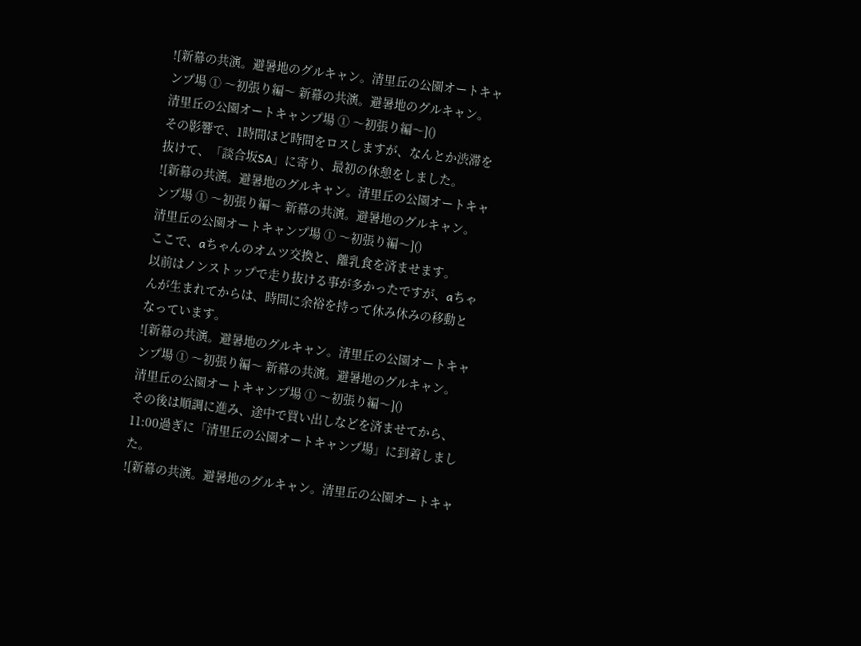![新幕の共演。避暑地のグルキャン。清里丘の公園オートキャンプ場 ① 〜初張り編〜 新幕の共演。避暑地のグルキャン。清里丘の公園オートキャンプ場 ① 〜初張り編〜]()
その影響で、1時間ほど時間をロスしますが、なんとか渋滞を抜けて、「談合坂SA」に寄り、最初の休憩をしました。
![新幕の共演。避暑地のグルキャン。清里丘の公園オートキャンプ場 ① 〜初張り編〜 新幕の共演。避暑地のグルキャン。清里丘の公園オートキャンプ場 ① 〜初張り編〜]()
ここで、aちゃんのオムツ交換と、離乳食を済ませます。
以前はノンストップで走り抜ける事が多かったですが、aちゃんが生まれてからは、時間に余裕を持って休み休みの移動となっています。
![新幕の共演。避暑地のグルキャン。清里丘の公園オートキャンプ場 ① 〜初張り編〜 新幕の共演。避暑地のグルキャン。清里丘の公園オートキャンプ場 ① 〜初張り編〜]()
その後は順調に進み、途中で買い出しなどを済ませてから、11:00過ぎに「清里丘の公園オートキャンプ場」に到着しました。
![新幕の共演。避暑地のグルキャン。清里丘の公園オートキャ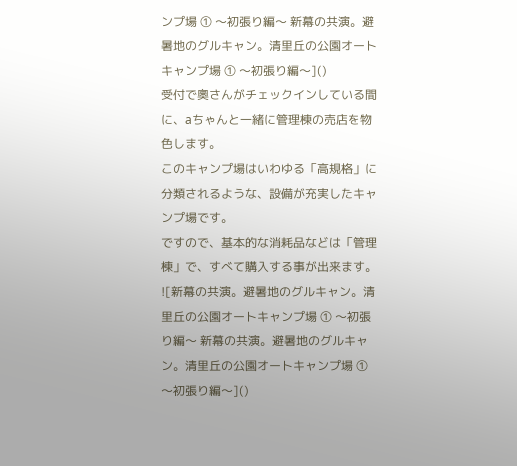ンプ場 ① 〜初張り編〜 新幕の共演。避暑地のグルキャン。清里丘の公園オートキャンプ場 ① 〜初張り編〜]()
受付で奧さんがチェックインしている間に、aちゃんと一緒に管理棟の売店を物色します。
このキャンプ場はいわゆる「高規格」に分類されるような、設備が充実したキャンプ場です。
ですので、基本的な消耗品などは「管理棟」で、すべて購入する事が出来ます。
![新幕の共演。避暑地のグルキャン。清里丘の公園オートキャンプ場 ① 〜初張り編〜 新幕の共演。避暑地のグルキャン。清里丘の公園オートキャンプ場 ① 〜初張り編〜]()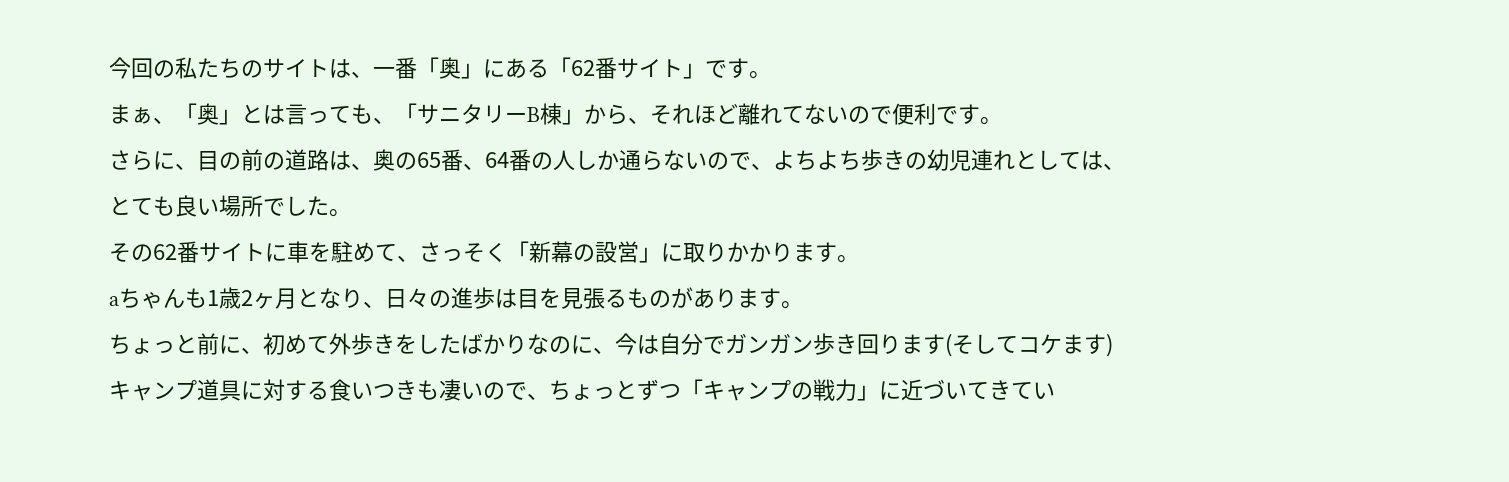今回の私たちのサイトは、一番「奥」にある「62番サイト」です。
まぁ、「奥」とは言っても、「サニタリーB棟」から、それほど離れてないので便利です。
さらに、目の前の道路は、奥の65番、64番の人しか通らないので、よちよち歩きの幼児連れとしては、とても良い場所でした。
その62番サイトに車を駐めて、さっそく「新幕の設営」に取りかかります。
aちゃんも1歳2ヶ月となり、日々の進歩は目を見張るものがあります。
ちょっと前に、初めて外歩きをしたばかりなのに、今は自分でガンガン歩き回ります(そしてコケます)
キャンプ道具に対する食いつきも凄いので、ちょっとずつ「キャンプの戦力」に近づいてきてい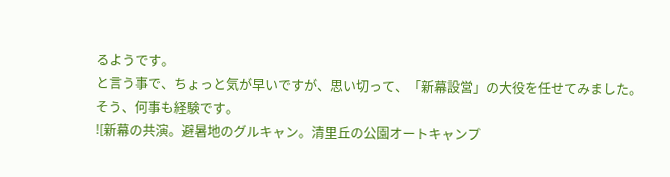るようです。
と言う事で、ちょっと気が早いですが、思い切って、「新幕設営」の大役を任せてみました。
そう、何事も経験です。
![新幕の共演。避暑地のグルキャン。清里丘の公園オートキャンプ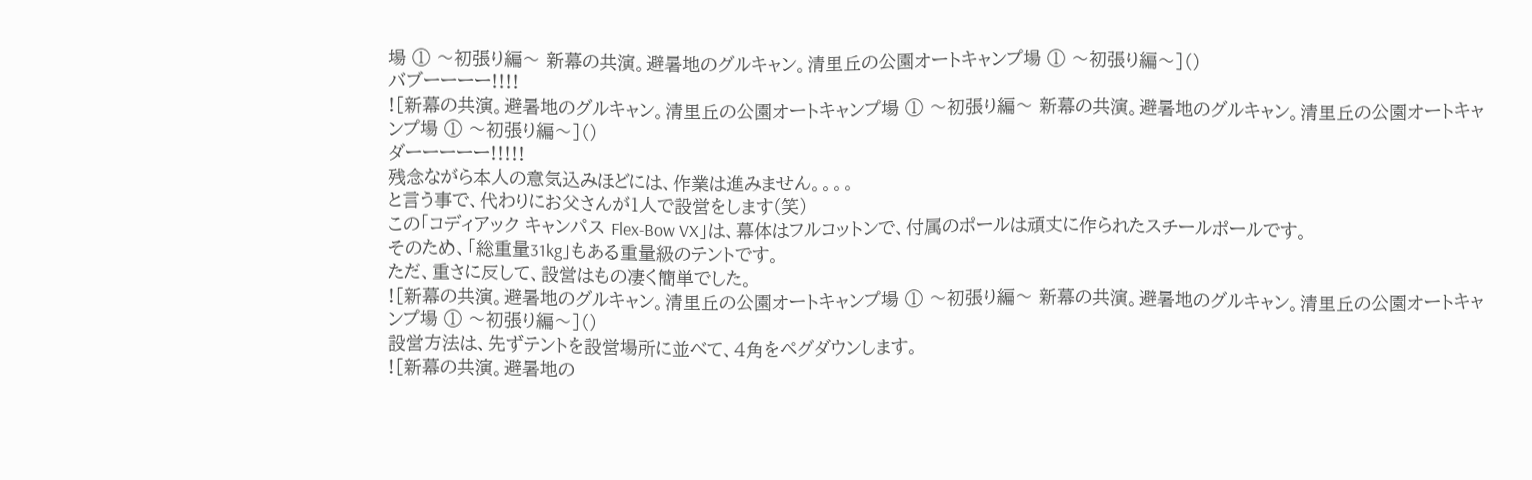場 ① 〜初張り編〜 新幕の共演。避暑地のグルキャン。清里丘の公園オートキャンプ場 ① 〜初張り編〜]()
バブーーーー!!!!
![新幕の共演。避暑地のグルキャン。清里丘の公園オートキャンプ場 ① 〜初張り編〜 新幕の共演。避暑地のグルキャン。清里丘の公園オートキャンプ場 ① 〜初張り編〜]()
ダーーーーー!!!!!
残念ながら本人の意気込みほどには、作業は進みません。。。。
と言う事で、代わりにお父さんが1人で設営をします(笑)
この「コディアック キャンパス Flex-Bow VX」は、幕体はフルコットンで、付属のポールは頑丈に作られたスチールポールです。
そのため、「総重量31kg」もある重量級のテントです。
ただ、重さに反して、設営はもの凄く簡単でした。
![新幕の共演。避暑地のグルキャン。清里丘の公園オートキャンプ場 ① 〜初張り編〜 新幕の共演。避暑地のグルキャン。清里丘の公園オートキャンプ場 ① 〜初張り編〜]()
設営方法は、先ずテントを設営場所に並べて、4角をペグダウンします。
![新幕の共演。避暑地の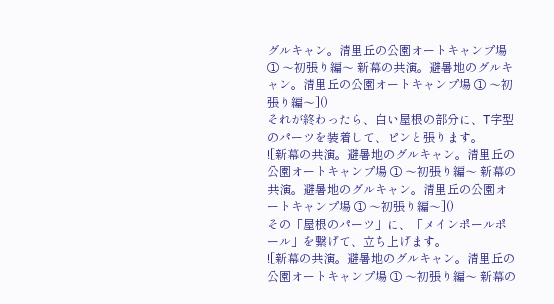グルキャン。清里丘の公園オートキャンプ場 ① 〜初張り編〜 新幕の共演。避暑地のグルキャン。清里丘の公園オートキャンプ場 ① 〜初張り編〜]()
それが終わったら、白い屋根の部分に、T字型のパーツを装着して、ピンと張ります。
![新幕の共演。避暑地のグルキャン。清里丘の公園オートキャンプ場 ① 〜初張り編〜 新幕の共演。避暑地のグルキャン。清里丘の公園オートキャンプ場 ① 〜初張り編〜]()
その「屋根のパーツ」に、「メインポールポール」を繋げて、立ち上げます。
![新幕の共演。避暑地のグルキャン。清里丘の公園オートキャンプ場 ① 〜初張り編〜 新幕の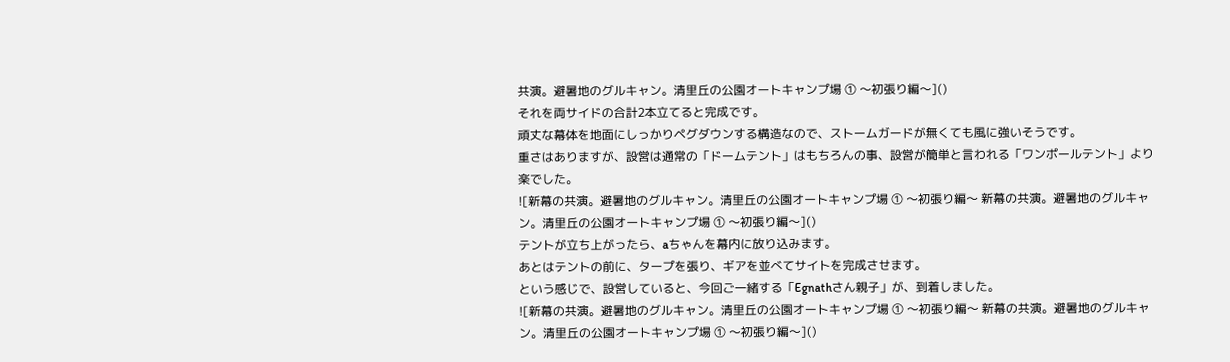共演。避暑地のグルキャン。清里丘の公園オートキャンプ場 ① 〜初張り編〜]()
それを両サイドの合計2本立てると完成です。
頑丈な幕体を地面にしっかりペグダウンする構造なので、ストームガードが無くても風に強いそうです。
重さはありますが、設営は通常の「ドームテント」はもちろんの事、設営が簡単と言われる「ワンポールテント」より楽でした。
![新幕の共演。避暑地のグルキャン。清里丘の公園オートキャンプ場 ① 〜初張り編〜 新幕の共演。避暑地のグルキャン。清里丘の公園オートキャンプ場 ① 〜初張り編〜]()
テントが立ち上がったら、aちゃんを幕内に放り込みます。
あとはテントの前に、タープを張り、ギアを並べてサイトを完成させます。
という感じで、設営していると、今回ご一緒する「Egnathさん親子」が、到着しました。
![新幕の共演。避暑地のグルキャン。清里丘の公園オートキャンプ場 ① 〜初張り編〜 新幕の共演。避暑地のグルキャン。清里丘の公園オートキャンプ場 ① 〜初張り編〜]()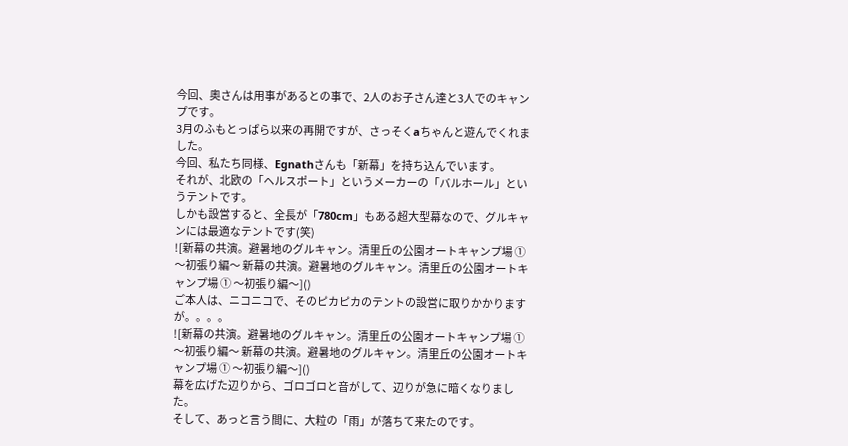今回、奧さんは用事があるとの事で、2人のお子さん達と3人でのキャンプです。
3月のふもとっぱら以来の再開ですが、さっそくaちゃんと遊んでくれました。
今回、私たち同様、Egnathさんも「新幕」を持ち込んでいます。
それが、北欧の「ヘルスポート」というメーカーの「バルホール」というテントです。
しかも設営すると、全長が「780cm」もある超大型幕なので、グルキャンには最適なテントです(笑)
![新幕の共演。避暑地のグルキャン。清里丘の公園オートキャンプ場 ① 〜初張り編〜 新幕の共演。避暑地のグルキャン。清里丘の公園オートキャンプ場 ① 〜初張り編〜]()
ご本人は、ニコニコで、そのピカピカのテントの設営に取りかかりますが。。。。
![新幕の共演。避暑地のグルキャン。清里丘の公園オートキャンプ場 ① 〜初張り編〜 新幕の共演。避暑地のグルキャン。清里丘の公園オートキャンプ場 ① 〜初張り編〜]()
幕を広げた辺りから、ゴロゴロと音がして、辺りが急に暗くなりました。
そして、あっと言う間に、大粒の「雨」が落ちて来たのです。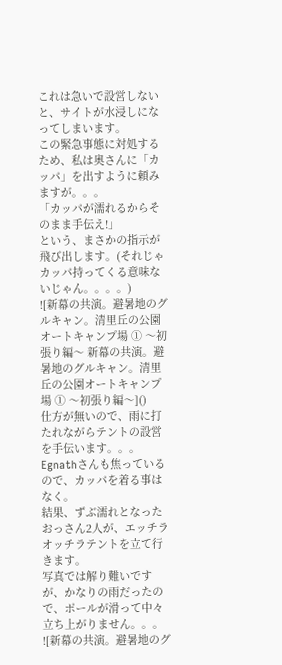これは急いで設営しないと、サイトが水浸しになってしまいます。
この緊急事態に対処するため、私は奧さんに「カッパ」を出すように頼みますが。。。
「カッパが濡れるからそのまま手伝え!」
という、まさかの指示が飛び出します。(それじゃカッパ持ってくる意味ないじゃん。。。。)
![新幕の共演。避暑地のグルキャン。清里丘の公園オートキャンプ場 ① 〜初張り編〜 新幕の共演。避暑地のグルキャン。清里丘の公園オートキャンプ場 ① 〜初張り編〜]()
仕方が無いので、雨に打たれながらテントの設営を手伝います。。。
Egnathさんも焦っているので、カッパを着る事はなく。
結果、ずぶ濡れとなったおっさん2人が、エッチラオッチラテントを立て行きます。
写真では解り難いですが、かなりの雨だったので、ポールが滑って中々立ち上がりません。。。
![新幕の共演。避暑地のグ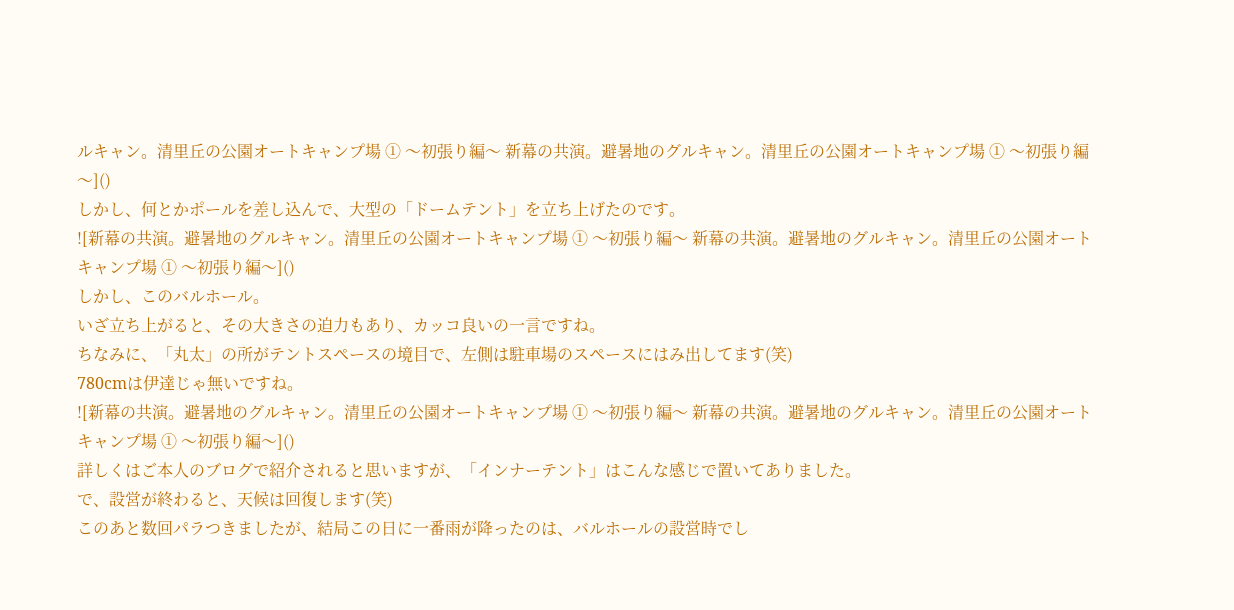ルキャン。清里丘の公園オートキャンプ場 ① 〜初張り編〜 新幕の共演。避暑地のグルキャン。清里丘の公園オートキャンプ場 ① 〜初張り編〜]()
しかし、何とかポールを差し込んで、大型の「ドームテント」を立ち上げたのです。
![新幕の共演。避暑地のグルキャン。清里丘の公園オートキャンプ場 ① 〜初張り編〜 新幕の共演。避暑地のグルキャン。清里丘の公園オートキャンプ場 ① 〜初張り編〜]()
しかし、このバルホール。
いざ立ち上がると、その大きさの迫力もあり、カッコ良いの一言ですね。
ちなみに、「丸太」の所がテントスペースの境目で、左側は駐車場のスペースにはみ出してます(笑)
780cmは伊達じゃ無いですね。
![新幕の共演。避暑地のグルキャン。清里丘の公園オートキャンプ場 ① 〜初張り編〜 新幕の共演。避暑地のグルキャン。清里丘の公園オートキャンプ場 ① 〜初張り編〜]()
詳しくはご本人のブログで紹介されると思いますが、「インナーテント」はこんな感じで置いてありました。
で、設営が終わると、天候は回復します(笑)
このあと数回パラつきましたが、結局この日に一番雨が降ったのは、バルホールの設営時でし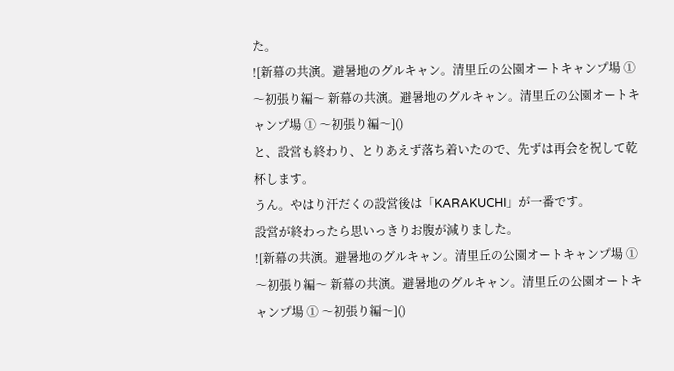た。
![新幕の共演。避暑地のグルキャン。清里丘の公園オートキャンプ場 ① 〜初張り編〜 新幕の共演。避暑地のグルキャン。清里丘の公園オートキャンプ場 ① 〜初張り編〜]()
と、設営も終わり、とりあえず落ち着いたので、先ずは再会を祝して乾杯します。
うん。やはり汗だくの設営後は「KARAKUCHI」が一番です。
設営が終わったら思いっきりお腹が減りました。
![新幕の共演。避暑地のグルキャン。清里丘の公園オートキャンプ場 ① 〜初張り編〜 新幕の共演。避暑地のグルキャン。清里丘の公園オートキャンプ場 ① 〜初張り編〜]()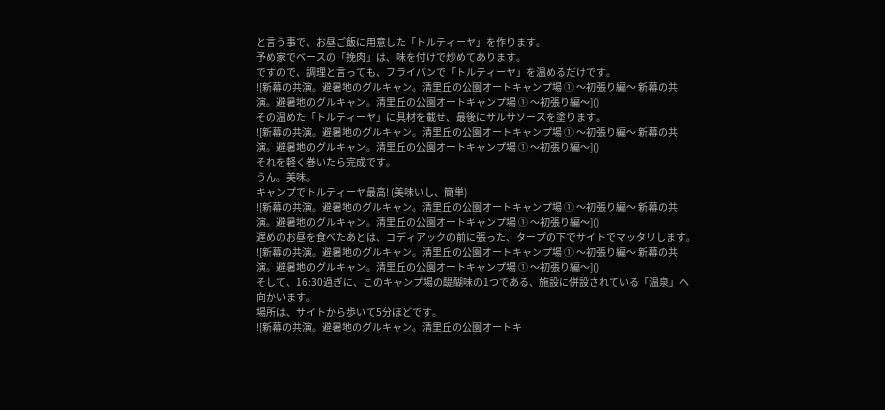と言う事で、お昼ご飯に用意した「トルティーヤ」を作ります。
予め家でベースの「挽肉」は、味を付けで炒めてあります。
ですので、調理と言っても、フライパンで「トルティーヤ」を温めるだけです。
![新幕の共演。避暑地のグルキャン。清里丘の公園オートキャンプ場 ① 〜初張り編〜 新幕の共演。避暑地のグルキャン。清里丘の公園オートキャンプ場 ① 〜初張り編〜]()
その温めた「トルティーヤ」に具材を載せ、最後にサルサソースを塗ります。
![新幕の共演。避暑地のグルキャン。清里丘の公園オートキャンプ場 ① 〜初張り編〜 新幕の共演。避暑地のグルキャン。清里丘の公園オートキャンプ場 ① 〜初張り編〜]()
それを軽く巻いたら完成です。
うん。美味。
キャンプでトルティーヤ最高! (美味いし、簡単)
![新幕の共演。避暑地のグルキャン。清里丘の公園オートキャンプ場 ① 〜初張り編〜 新幕の共演。避暑地のグルキャン。清里丘の公園オートキャンプ場 ① 〜初張り編〜]()
遅めのお昼を食べたあとは、コディアックの前に張った、タープの下でサイトでマッタリします。
![新幕の共演。避暑地のグルキャン。清里丘の公園オートキャンプ場 ① 〜初張り編〜 新幕の共演。避暑地のグルキャン。清里丘の公園オートキャンプ場 ① 〜初張り編〜]()
そして、16:30過ぎに、このキャンプ場の醍醐味の1つである、施設に併設されている「温泉」へ向かいます。
場所は、サイトから歩いて5分ほどです。
![新幕の共演。避暑地のグルキャン。清里丘の公園オートキ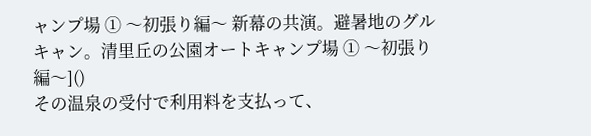ャンプ場 ① 〜初張り編〜 新幕の共演。避暑地のグルキャン。清里丘の公園オートキャンプ場 ① 〜初張り編〜]()
その温泉の受付で利用料を支払って、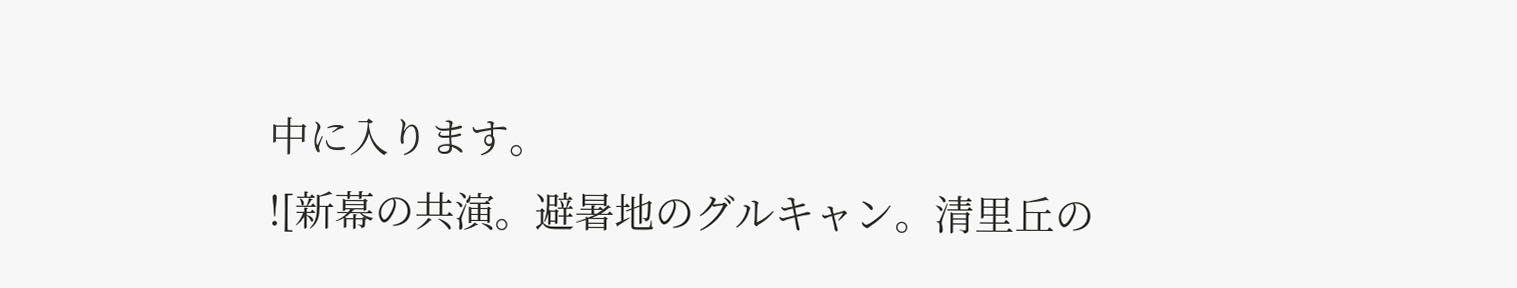中に入ります。
![新幕の共演。避暑地のグルキャン。清里丘の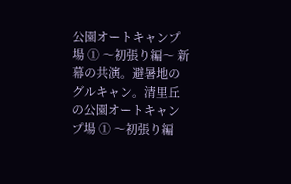公園オートキャンプ場 ① 〜初張り編〜 新幕の共演。避暑地のグルキャン。清里丘の公園オートキャンプ場 ① 〜初張り編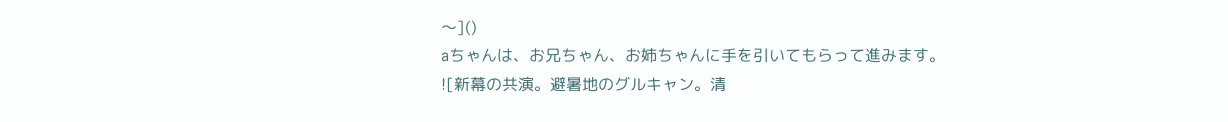〜]()
aちゃんは、お兄ちゃん、お姉ちゃんに手を引いてもらって進みます。
![新幕の共演。避暑地のグルキャン。清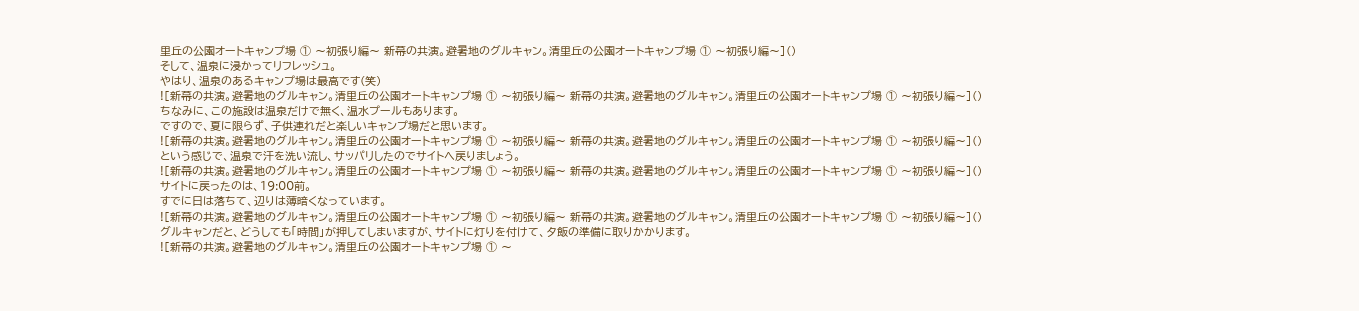里丘の公園オートキャンプ場 ① 〜初張り編〜 新幕の共演。避暑地のグルキャン。清里丘の公園オートキャンプ場 ① 〜初張り編〜]()
そして、温泉に浸かってリフレッシュ。
やはり、温泉のあるキャンプ場は最高です(笑)
![新幕の共演。避暑地のグルキャン。清里丘の公園オートキャンプ場 ① 〜初張り編〜 新幕の共演。避暑地のグルキャン。清里丘の公園オートキャンプ場 ① 〜初張り編〜]()
ちなみに、この施設は温泉だけで無く、温水プールもあります。
ですので、夏に限らず、子供連れだと楽しいキャンプ場だと思います。
![新幕の共演。避暑地のグルキャン。清里丘の公園オートキャンプ場 ① 〜初張り編〜 新幕の共演。避暑地のグルキャン。清里丘の公園オートキャンプ場 ① 〜初張り編〜]()
という感じで、温泉で汗を洗い流し、サッパリしたのでサイトへ戻りましょう。
![新幕の共演。避暑地のグルキャン。清里丘の公園オートキャンプ場 ① 〜初張り編〜 新幕の共演。避暑地のグルキャン。清里丘の公園オートキャンプ場 ① 〜初張り編〜]()
サイトに戻ったのは、19:00前。
すでに日は落ちて、辺りは薄暗くなっています。
![新幕の共演。避暑地のグルキャン。清里丘の公園オートキャンプ場 ① 〜初張り編〜 新幕の共演。避暑地のグルキャン。清里丘の公園オートキャンプ場 ① 〜初張り編〜]()
グルキャンだと、どうしても「時間」が押してしまいますが、サイトに灯りを付けて、夕飯の準備に取りかかります。
![新幕の共演。避暑地のグルキャン。清里丘の公園オートキャンプ場 ① 〜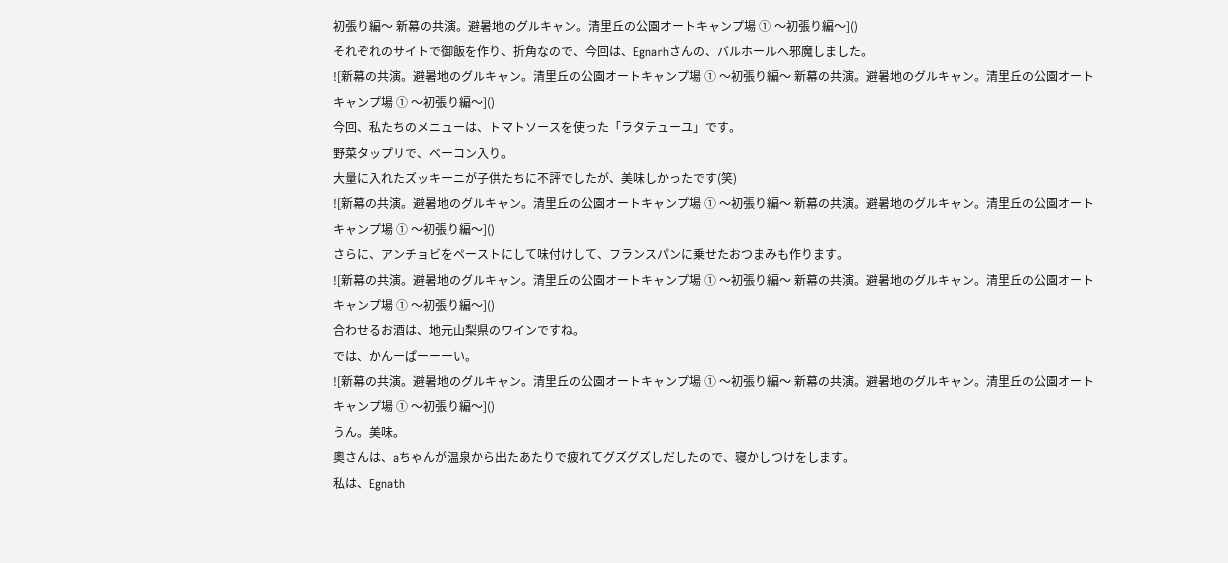初張り編〜 新幕の共演。避暑地のグルキャン。清里丘の公園オートキャンプ場 ① 〜初張り編〜]()
それぞれのサイトで御飯を作り、折角なので、今回は、Egnarhさんの、バルホールへ邪魔しました。
![新幕の共演。避暑地のグルキャン。清里丘の公園オートキャンプ場 ① 〜初張り編〜 新幕の共演。避暑地のグルキャン。清里丘の公園オートキャンプ場 ① 〜初張り編〜]()
今回、私たちのメニューは、トマトソースを使った「ラタテューユ」です。
野菜タップリで、ベーコン入り。
大量に入れたズッキーニが子供たちに不評でしたが、美味しかったです(笑)
![新幕の共演。避暑地のグルキャン。清里丘の公園オートキャンプ場 ① 〜初張り編〜 新幕の共演。避暑地のグルキャン。清里丘の公園オートキャンプ場 ① 〜初張り編〜]()
さらに、アンチョビをペーストにして味付けして、フランスパンに乗せたおつまみも作ります。
![新幕の共演。避暑地のグルキャン。清里丘の公園オートキャンプ場 ① 〜初張り編〜 新幕の共演。避暑地のグルキャン。清里丘の公園オートキャンプ場 ① 〜初張り編〜]()
合わせるお酒は、地元山梨県のワインですね。
では、かんーぱーーーい。
![新幕の共演。避暑地のグルキャン。清里丘の公園オートキャンプ場 ① 〜初張り編〜 新幕の共演。避暑地のグルキャン。清里丘の公園オートキャンプ場 ① 〜初張り編〜]()
うん。美味。
奧さんは、aちゃんが温泉から出たあたりで疲れてグズグズしだしたので、寝かしつけをします。
私は、Egnath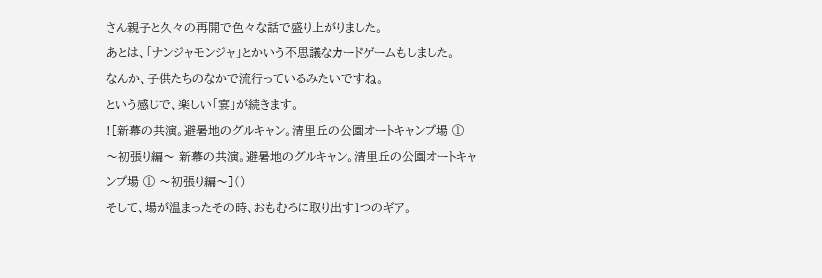さん親子と久々の再開で色々な話で盛り上がりました。
あとは、「ナンジャモンジャ」とかいう不思議なカードゲームもしました。
なんか、子供たちのなかで流行っているみたいですね。
という感じで、楽しい「宴」が続きます。
![新幕の共演。避暑地のグルキャン。清里丘の公園オートキャンプ場 ① 〜初張り編〜 新幕の共演。避暑地のグルキャン。清里丘の公園オートキャンプ場 ① 〜初張り編〜]()
そして、場が温まったその時、おもむろに取り出す1つのギア。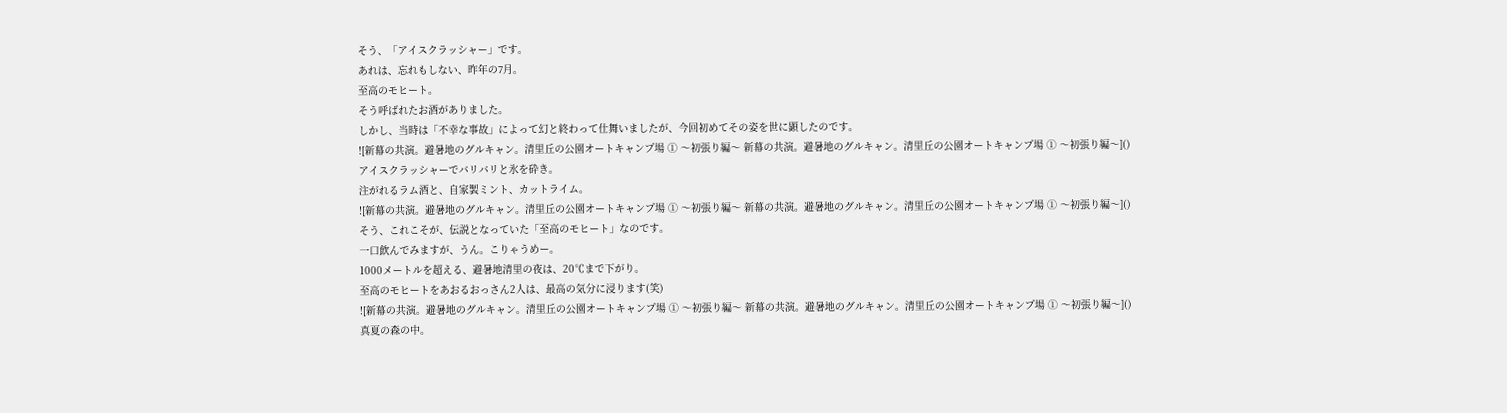そう、「アイスクラッシャー」です。
あれは、忘れもしない、昨年の7月。
至高のモヒート。
そう呼ばれたお酒がありました。
しかし、当時は「不幸な事故」によって幻と終わって仕舞いましたが、今回初めてその姿を世に顕したのです。
![新幕の共演。避暑地のグルキャン。清里丘の公園オートキャンプ場 ① 〜初張り編〜 新幕の共演。避暑地のグルキャン。清里丘の公園オートキャンプ場 ① 〜初張り編〜]()
アイスクラッシャーでバリバリと氷を砕き。
注がれるラム酒と、自家製ミント、カットライム。
![新幕の共演。避暑地のグルキャン。清里丘の公園オートキャンプ場 ① 〜初張り編〜 新幕の共演。避暑地のグルキャン。清里丘の公園オートキャンプ場 ① 〜初張り編〜]()
そう、これこそが、伝説となっていた「至高のモヒート」なのです。
一口飲んでみますが、うん。こりゃうめー。
1000メートルを超える、避暑地清里の夜は、20℃まで下がり。
至高のモヒートをあおるおっさん2人は、最高の気分に浸ります(笑)
![新幕の共演。避暑地のグルキャン。清里丘の公園オートキャンプ場 ① 〜初張り編〜 新幕の共演。避暑地のグルキャン。清里丘の公園オートキャンプ場 ① 〜初張り編〜]()
真夏の森の中。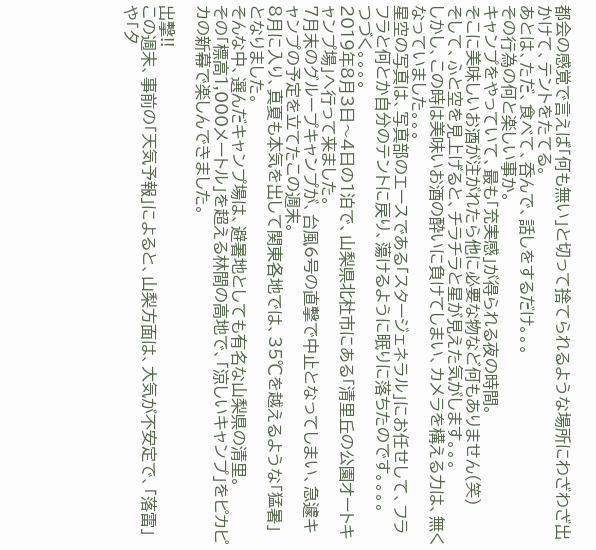都会の感覚で言えば「何も無い」と切って捨てられるような場所にわざわざ出かけて、テントをたてる。
あとは、ただ、食べて、呑んで、話しをするだけ。。。
その行為の何と楽しい事か。
キャンプをやっていて、最も「充実感」が得られる夜の時間。
そこに美味しいお酒が注がれたら他に必要な物など何もありません(笑)
そして、ふと空を見上げると、チラチラと星が見えた気がします。。。
しかし、この時は美味いお酒の酔いに負けてしまい、カメラを構える力は、無くなっていました。。。
星空の写真は、写真部のエースである「スタージェネラル」にお任せして、フラフラと何とか自分のテントに戻り、蕩けるように眠りに落ちたのです。。。。
つづく。。。。
2019年8月3日〜4日の1泊で、山梨県北杜市にある「清里丘の公園オートキャンプ場」へ行って来ました。
7月末のグループキャンプが、台風6号の直撃で中止となってしまい、急遽キャンプの予定を立てたこの週末。
8月に入り、真夏も本気を出して関東各地では、35℃を越えるような「猛暑」となりました。
そんな中、選んだキャンプ場は、避暑地としても有名な山梨県の清里。
その「標高1,000メートル」を超える林間の高地で、「涼しいキャンプ」をピカピカの新幕で楽しんできました。

出撃!!
この週末、事前の「天気予報」によると、山梨方面は、大気が不安定で、「落雷」や「夕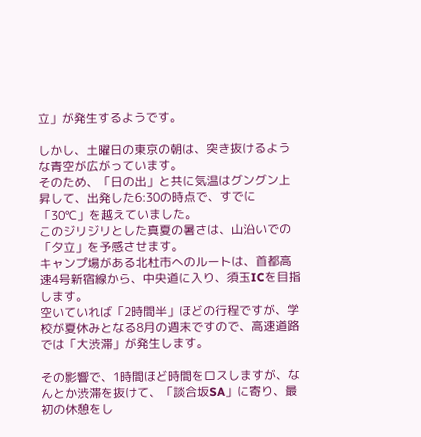立」が発生するようです。

しかし、土曜日の東京の朝は、突き抜けるような青空が広がっています。
そのため、「日の出」と共に気温はグングン上昇して、出発した6:30の時点で、すでに「30℃」を越えていました。
このジリジリとした真夏の暑さは、山沿いでの「夕立」を予感させます。
キャンプ場がある北杜市へのルートは、首都高速4号新宿線から、中央道に入り、須玉ICを目指します。
空いていれば「2時間半」ほどの行程ですが、学校が夏休みとなる8月の週末ですので、高速道路では「大渋滞」が発生します。

その影響で、1時間ほど時間をロスしますが、なんとか渋滞を抜けて、「談合坂SA」に寄り、最初の休憩をし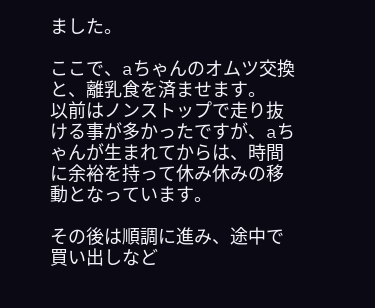ました。

ここで、aちゃんのオムツ交換と、離乳食を済ませます。
以前はノンストップで走り抜ける事が多かったですが、aちゃんが生まれてからは、時間に余裕を持って休み休みの移動となっています。

その後は順調に進み、途中で買い出しなど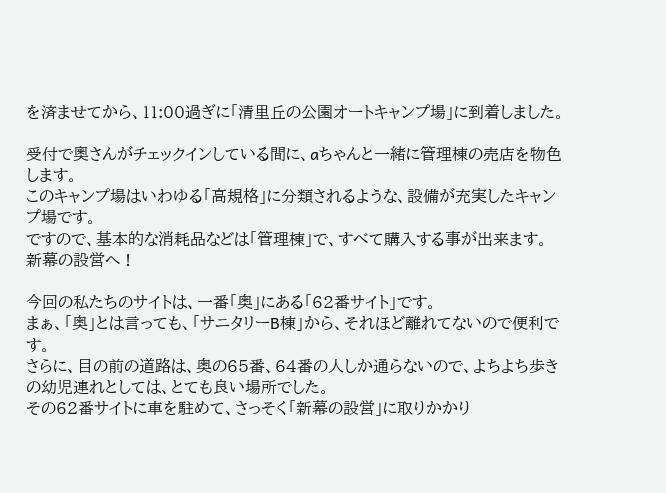を済ませてから、11:00過ぎに「清里丘の公園オートキャンプ場」に到着しました。

受付で奧さんがチェックインしている間に、aちゃんと一緒に管理棟の売店を物色します。
このキャンプ場はいわゆる「高規格」に分類されるような、設備が充実したキャンプ場です。
ですので、基本的な消耗品などは「管理棟」で、すべて購入する事が出来ます。
新幕の設営へ !

今回の私たちのサイトは、一番「奥」にある「62番サイト」です。
まぁ、「奥」とは言っても、「サニタリーB棟」から、それほど離れてないので便利です。
さらに、目の前の道路は、奥の65番、64番の人しか通らないので、よちよち歩きの幼児連れとしては、とても良い場所でした。
その62番サイトに車を駐めて、さっそく「新幕の設営」に取りかかり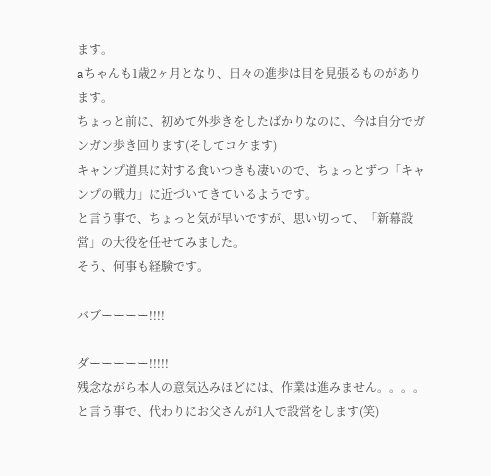ます。
aちゃんも1歳2ヶ月となり、日々の進歩は目を見張るものがあります。
ちょっと前に、初めて外歩きをしたばかりなのに、今は自分でガンガン歩き回ります(そしてコケます)
キャンプ道具に対する食いつきも凄いので、ちょっとずつ「キャンプの戦力」に近づいてきているようです。
と言う事で、ちょっと気が早いですが、思い切って、「新幕設営」の大役を任せてみました。
そう、何事も経験です。

バブーーーー!!!!

ダーーーーー!!!!!
残念ながら本人の意気込みほどには、作業は進みません。。。。
と言う事で、代わりにお父さんが1人で設営をします(笑)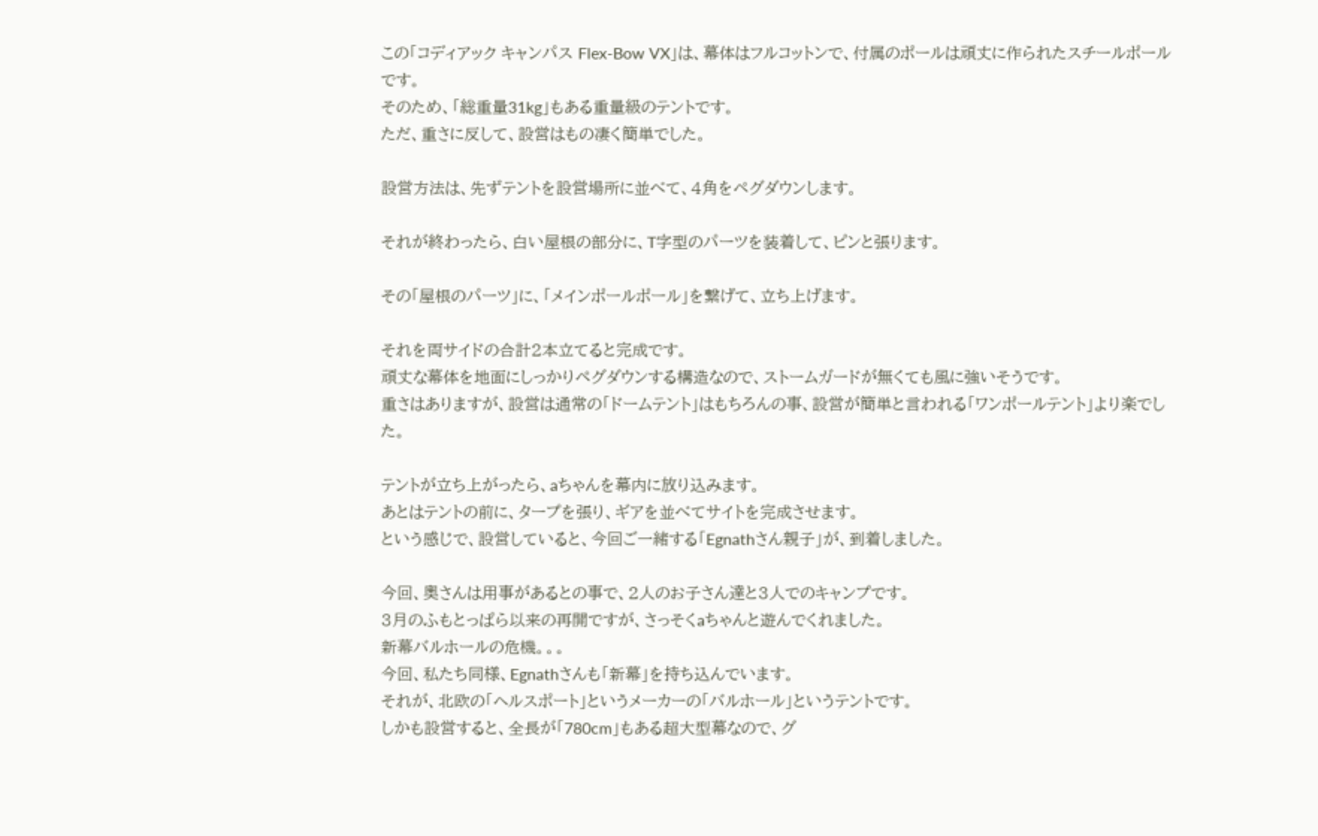この「コディアック キャンパス Flex-Bow VX」は、幕体はフルコットンで、付属のポールは頑丈に作られたスチールポールです。
そのため、「総重量31kg」もある重量級のテントです。
ただ、重さに反して、設営はもの凄く簡単でした。

設営方法は、先ずテントを設営場所に並べて、4角をペグダウンします。

それが終わったら、白い屋根の部分に、T字型のパーツを装着して、ピンと張ります。

その「屋根のパーツ」に、「メインポールポール」を繋げて、立ち上げます。

それを両サイドの合計2本立てると完成です。
頑丈な幕体を地面にしっかりペグダウンする構造なので、ストームガードが無くても風に強いそうです。
重さはありますが、設営は通常の「ドームテント」はもちろんの事、設営が簡単と言われる「ワンポールテント」より楽でした。

テントが立ち上がったら、aちゃんを幕内に放り込みます。
あとはテントの前に、タープを張り、ギアを並べてサイトを完成させます。
という感じで、設営していると、今回ご一緒する「Egnathさん親子」が、到着しました。

今回、奧さんは用事があるとの事で、2人のお子さん達と3人でのキャンプです。
3月のふもとっぱら以来の再開ですが、さっそくaちゃんと遊んでくれました。
新幕バルホールの危機。。。
今回、私たち同様、Egnathさんも「新幕」を持ち込んでいます。
それが、北欧の「ヘルスポート」というメーカーの「バルホール」というテントです。
しかも設営すると、全長が「780cm」もある超大型幕なので、グ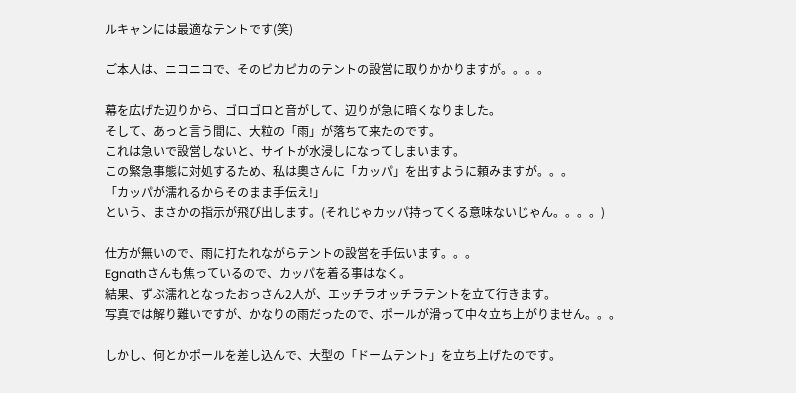ルキャンには最適なテントです(笑)

ご本人は、ニコニコで、そのピカピカのテントの設営に取りかかりますが。。。。

幕を広げた辺りから、ゴロゴロと音がして、辺りが急に暗くなりました。
そして、あっと言う間に、大粒の「雨」が落ちて来たのです。
これは急いで設営しないと、サイトが水浸しになってしまいます。
この緊急事態に対処するため、私は奧さんに「カッパ」を出すように頼みますが。。。
「カッパが濡れるからそのまま手伝え!」
という、まさかの指示が飛び出します。(それじゃカッパ持ってくる意味ないじゃん。。。。)

仕方が無いので、雨に打たれながらテントの設営を手伝います。。。
Egnathさんも焦っているので、カッパを着る事はなく。
結果、ずぶ濡れとなったおっさん2人が、エッチラオッチラテントを立て行きます。
写真では解り難いですが、かなりの雨だったので、ポールが滑って中々立ち上がりません。。。

しかし、何とかポールを差し込んで、大型の「ドームテント」を立ち上げたのです。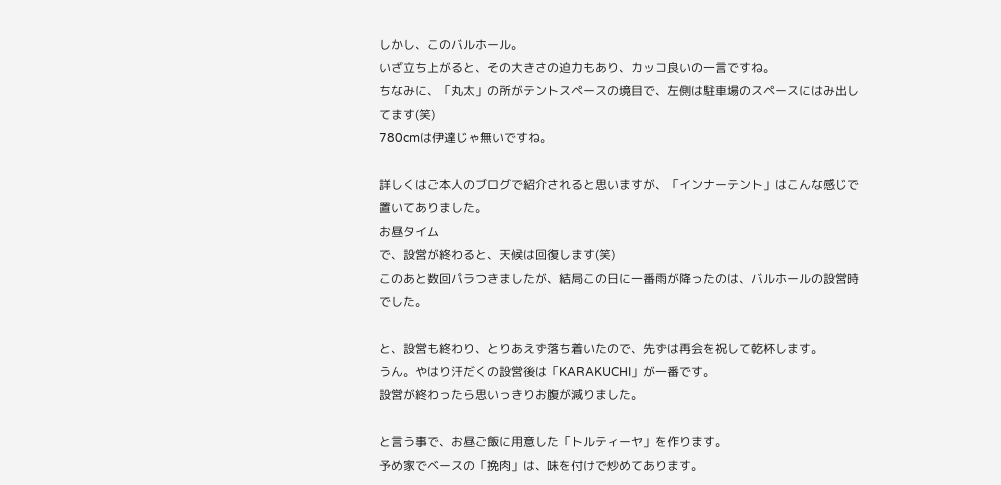しかし、このバルホール。
いざ立ち上がると、その大きさの迫力もあり、カッコ良いの一言ですね。
ちなみに、「丸太」の所がテントスペースの境目で、左側は駐車場のスペースにはみ出してます(笑)
780cmは伊達じゃ無いですね。

詳しくはご本人のブログで紹介されると思いますが、「インナーテント」はこんな感じで置いてありました。
お昼タイム
で、設営が終わると、天候は回復します(笑)
このあと数回パラつきましたが、結局この日に一番雨が降ったのは、バルホールの設営時でした。

と、設営も終わり、とりあえず落ち着いたので、先ずは再会を祝して乾杯します。
うん。やはり汗だくの設営後は「KARAKUCHI」が一番です。
設営が終わったら思いっきりお腹が減りました。

と言う事で、お昼ご飯に用意した「トルティーヤ」を作ります。
予め家でベースの「挽肉」は、味を付けで炒めてあります。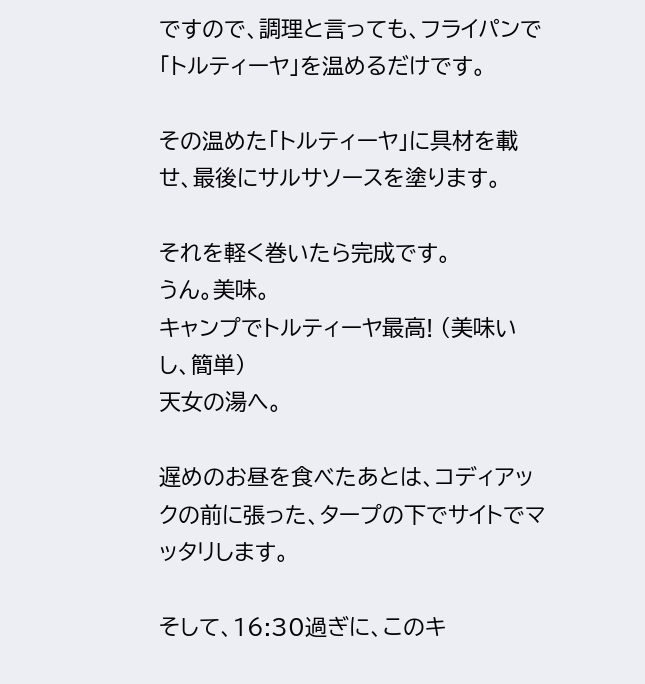ですので、調理と言っても、フライパンで「トルティーヤ」を温めるだけです。

その温めた「トルティーヤ」に具材を載せ、最後にサルサソースを塗ります。

それを軽く巻いたら完成です。
うん。美味。
キャンプでトルティーヤ最高! (美味いし、簡単)
天女の湯へ。

遅めのお昼を食べたあとは、コディアックの前に張った、タープの下でサイトでマッタリします。

そして、16:30過ぎに、このキ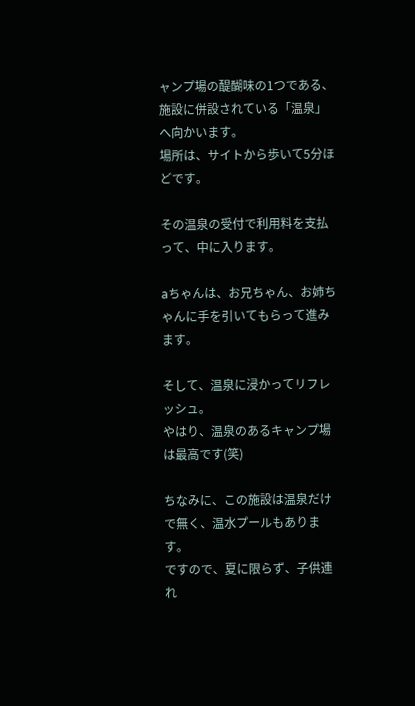ャンプ場の醍醐味の1つである、施設に併設されている「温泉」へ向かいます。
場所は、サイトから歩いて5分ほどです。

その温泉の受付で利用料を支払って、中に入ります。

aちゃんは、お兄ちゃん、お姉ちゃんに手を引いてもらって進みます。

そして、温泉に浸かってリフレッシュ。
やはり、温泉のあるキャンプ場は最高です(笑)

ちなみに、この施設は温泉だけで無く、温水プールもあります。
ですので、夏に限らず、子供連れ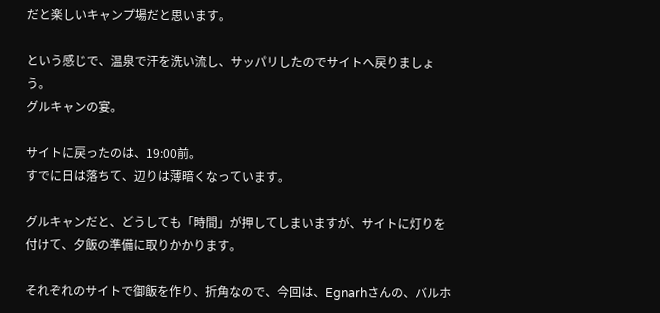だと楽しいキャンプ場だと思います。

という感じで、温泉で汗を洗い流し、サッパリしたのでサイトへ戻りましょう。
グルキャンの宴。

サイトに戻ったのは、19:00前。
すでに日は落ちて、辺りは薄暗くなっています。

グルキャンだと、どうしても「時間」が押してしまいますが、サイトに灯りを付けて、夕飯の準備に取りかかります。

それぞれのサイトで御飯を作り、折角なので、今回は、Egnarhさんの、バルホ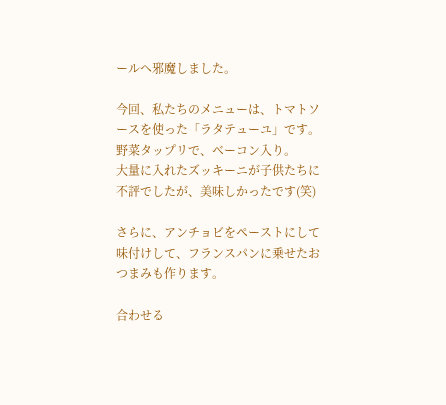ールへ邪魔しました。

今回、私たちのメニューは、トマトソースを使った「ラタテューユ」です。
野菜タップリで、ベーコン入り。
大量に入れたズッキーニが子供たちに不評でしたが、美味しかったです(笑)

さらに、アンチョビをペーストにして味付けして、フランスパンに乗せたおつまみも作ります。

合わせる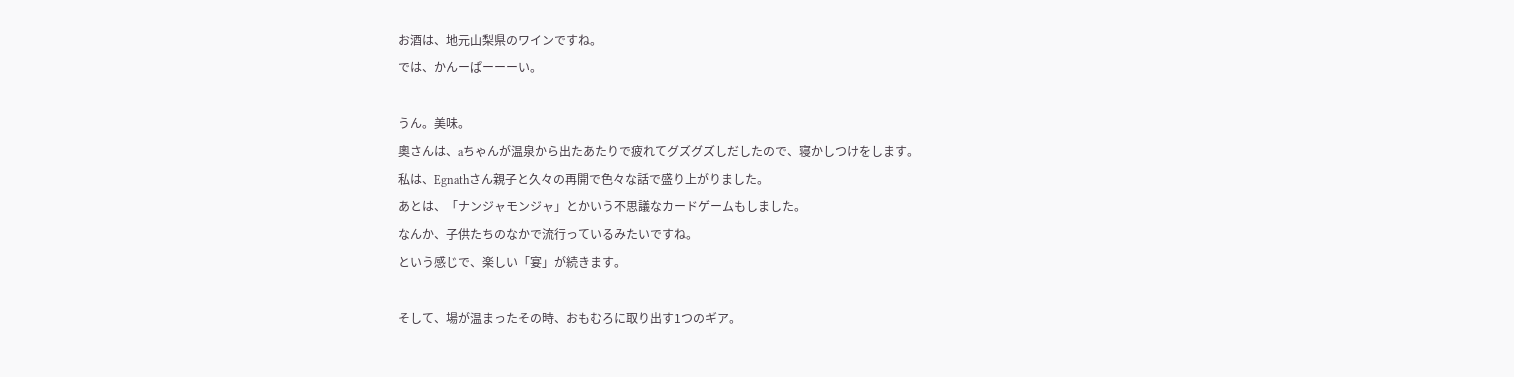お酒は、地元山梨県のワインですね。
では、かんーぱーーーい。

うん。美味。
奧さんは、aちゃんが温泉から出たあたりで疲れてグズグズしだしたので、寝かしつけをします。
私は、Egnathさん親子と久々の再開で色々な話で盛り上がりました。
あとは、「ナンジャモンジャ」とかいう不思議なカードゲームもしました。
なんか、子供たちのなかで流行っているみたいですね。
という感じで、楽しい「宴」が続きます。

そして、場が温まったその時、おもむろに取り出す1つのギア。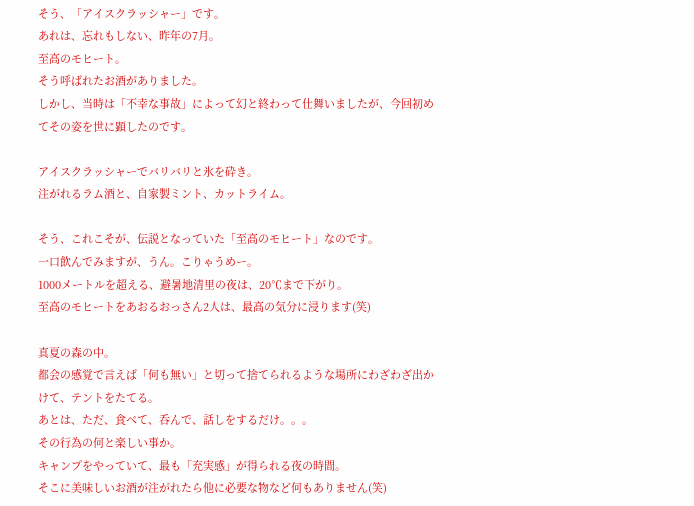そう、「アイスクラッシャー」です。
あれは、忘れもしない、昨年の7月。
至高のモヒート。
そう呼ばれたお酒がありました。
しかし、当時は「不幸な事故」によって幻と終わって仕舞いましたが、今回初めてその姿を世に顕したのです。

アイスクラッシャーでバリバリと氷を砕き。
注がれるラム酒と、自家製ミント、カットライム。

そう、これこそが、伝説となっていた「至高のモヒート」なのです。
一口飲んでみますが、うん。こりゃうめー。
1000メートルを超える、避暑地清里の夜は、20℃まで下がり。
至高のモヒートをあおるおっさん2人は、最高の気分に浸ります(笑)

真夏の森の中。
都会の感覚で言えば「何も無い」と切って捨てられるような場所にわざわざ出かけて、テントをたてる。
あとは、ただ、食べて、呑んで、話しをするだけ。。。
その行為の何と楽しい事か。
キャンプをやっていて、最も「充実感」が得られる夜の時間。
そこに美味しいお酒が注がれたら他に必要な物など何もありません(笑)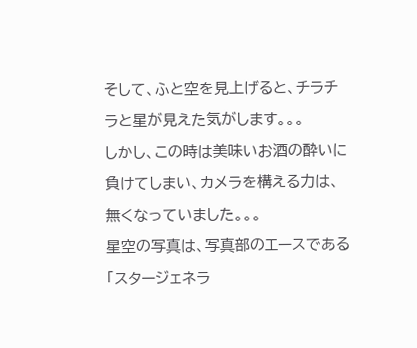そして、ふと空を見上げると、チラチラと星が見えた気がします。。。
しかし、この時は美味いお酒の酔いに負けてしまい、カメラを構える力は、無くなっていました。。。
星空の写真は、写真部のエースである「スタージェネラ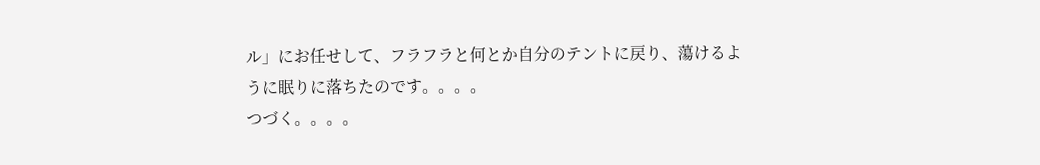ル」にお任せして、フラフラと何とか自分のテントに戻り、蕩けるように眠りに落ちたのです。。。。
つづく。。。。